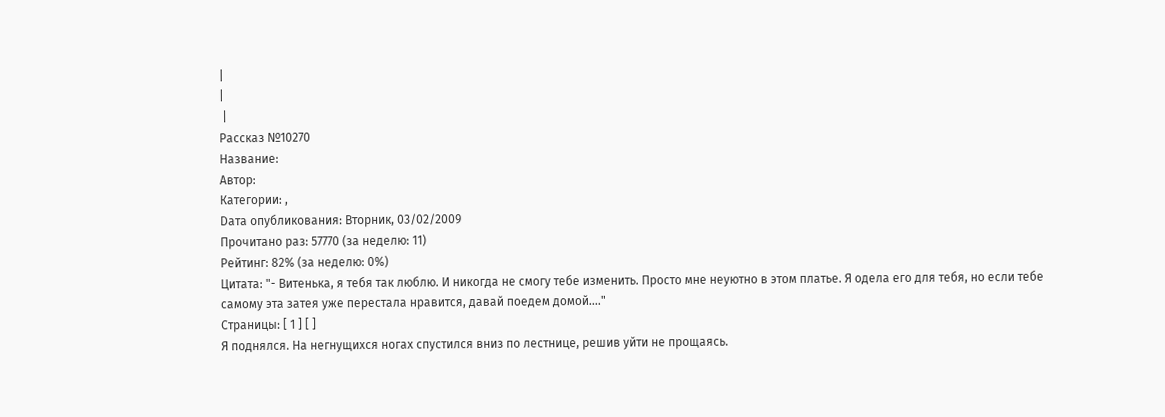|
|
 |
Рассказ №10270
Название:
Автор:
Категории: ,
Dата опубликования: Вторник, 03/02/2009
Прочитано раз: 57770 (за неделю: 11)
Рейтинг: 82% (за неделю: 0%)
Цитата: "- Витенька, я тебя так люблю. И никогда не смогу тебе изменить. Просто мне неуютно в этом платье. Я одела его для тебя, но если тебе самому эта затея уже перестала нравится, давай поедем домой...."
Страницы: [ 1 ] [ ]
Я поднялся. На негнущихся ногах спустился вниз по лестнице, решив уйти не прощаясь.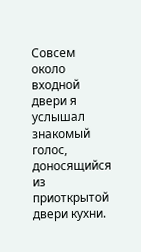Совсем около входной двери я услышал знакомый голос, доносящийся из приоткрытой двери кухни.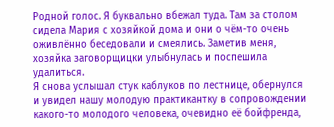Родной голос. Я буквально вбежал туда. Там за столом сидела Мария с хозяйкой дома и они о чём-то очень оживлённо беседовали и смеялись. Заметив меня, хозяйка заговорщицки улыбнулась и поспешила удалиться.
Я снова услышал стук каблуков по лестнице, обернулся и увидел нашу молодую практикантку в сопровождении какого-то молодого человека, очевидно её бойфренда,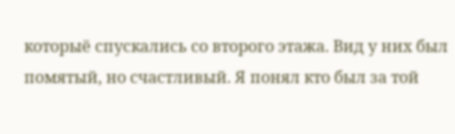которыё спускались со второго этажа. Вид у них был помятый, но счастливый. Я понял кто был за той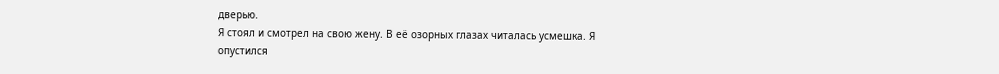дверью.
Я стоял и смотрел на свою жену. В её озорных глазах читалась усмешка. Я опустился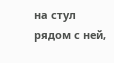на стул рядом с ней,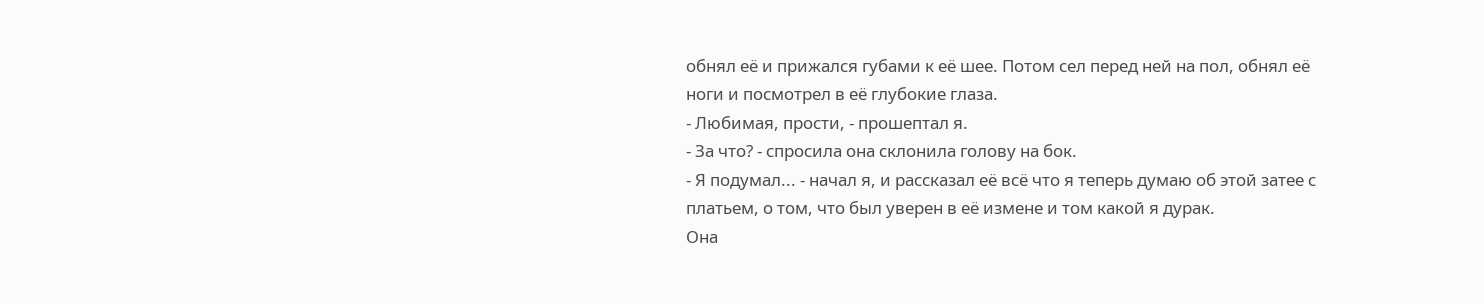обнял её и прижался губами к её шее. Потом сел перед ней на пол, обнял её ноги и посмотрел в её глубокие глаза.
- Любимая, прости, - прошептал я.
- За что? - спросила она склонила голову на бок.
- Я подумал... - начал я, и рассказал её всё что я теперь думаю об этой затее с платьем, о том, что был уверен в её измене и том какой я дурак.
Она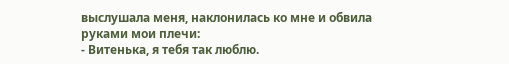выслушала меня, наклонилась ко мне и обвила руками мои плечи:
- Витенька, я тебя так люблю.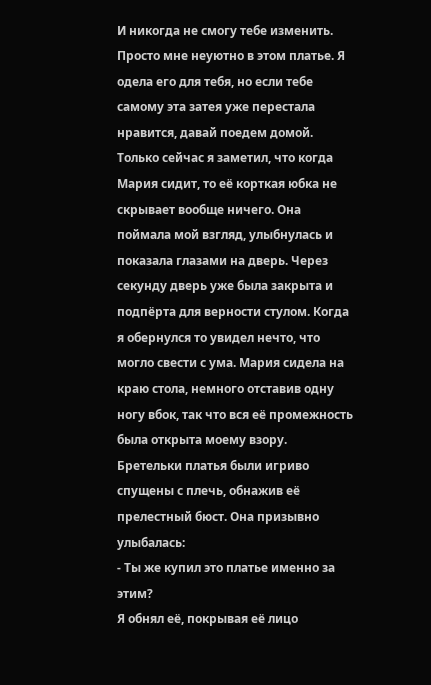И никогда не смогу тебе изменить. Просто мне неуютно в этом платье. Я одела его для тебя, но если тебе самому эта затея уже перестала нравится, давай поедем домой.
Только сейчас я заметил, что когда Мария сидит, то её корткая юбка не скрывает вообще ничего. Она поймала мой взгляд, улыбнулась и показала глазами на дверь. Через секунду дверь уже была закрыта и подпёрта для верности стулом. Когда я обернулся то увидел нечто, что могло свести с ума. Мария сидела на краю стола, немного отставив одну ногу вбок, так что вся её промежность была открыта моему взору. Бретельки платья были игриво спущены с плечь, обнажив её прелестный бюст. Она призывно улыбалась:
- Ты же купил это платье именно за этим?
Я обнял её, покрывая её лицо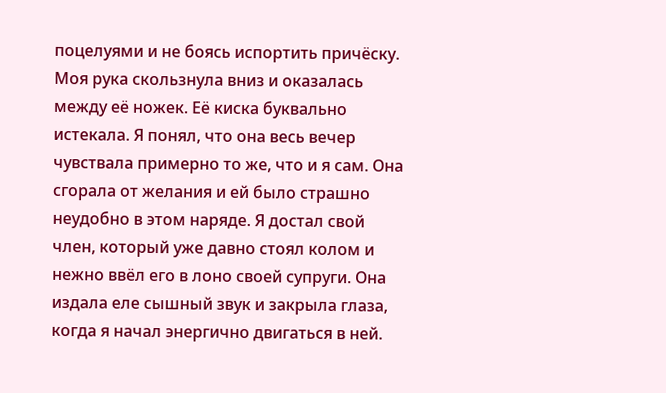поцелуями и не боясь испортить причёску. Моя рука скользнула вниз и оказалась между её ножек. Её киска буквально истекала. Я понял, что она весь вечер чувствала примерно то же, что и я сам. Она сгорала от желания и ей было страшно неудобно в этом наряде. Я достал свой член, который уже давно стоял колом и нежно ввёл его в лоно своей супруги. Она издала еле сышный звук и закрыла глаза, когда я начал энергично двигаться в ней.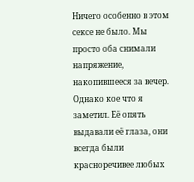Ничего особенно в этом сексе не было. Мы просто оба снимали напряжение, накопившееся за вечер. Однако кое что я заметил. Её опять выдавали её глаза, они всегда были красноречивее любых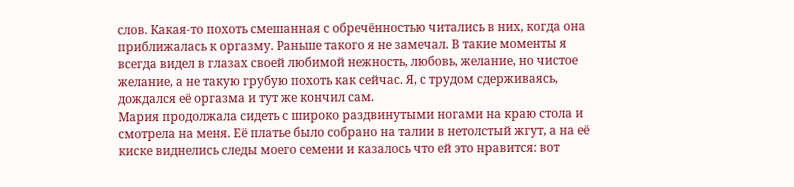слов. Какая-то похоть смешанная с обречённостью читались в них, когда она приближалась к оргазму. Раньше такого я не замечал. В такие моменты я всегда видел в глазах своей любимой нежность, любовь, желание, но чистое желание, а не такую грубую похоть как сейчас. Я, с трудом сдерживаясь, дождался её оргазма и тут же кончил сам.
Мария продолжала сидеть с широко раздвинутыми ногами на краю стола и смотрела на меня. Её платье было собрано на талии в нетолстый жгут, а на её киске виднелись следы моего семени и казалось что ей это нравится: вот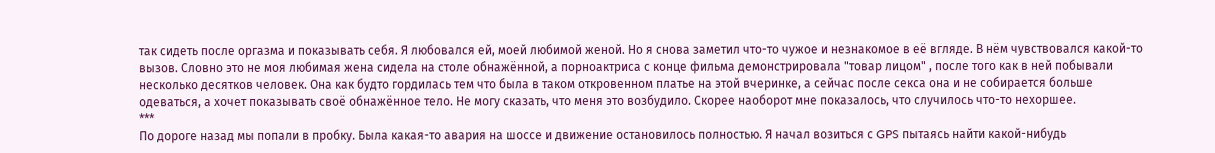так сидеть после оргазма и показывать себя. Я любовался ей, моей любимой женой. Но я снова заметил что-то чужое и незнакомое в её вгляде. В нём чувствовался какой-то вызов. Словно это не моя любимая жена сидела на столе обнажённой, а порноактриса с конце фильма демонстрировала "товар лицом" , после того как в ней побывали несколько десятков человек. Она как будто гордилась тем что была в таком откровенном платье на этой вчеринке, а сейчас после секса она и не собирается больше одеваться, а хочет показывать своё обнажённое тело. Не могу сказать, что меня это возбудило. Скорее наоборот мне показалось, что случилось что-то нехоршее.
***
По дороге назад мы попали в пробку. Была какая-то авария на шоссе и движение остановилось полностью. Я начал возиться с GPS пытаясь найти какой-нибудь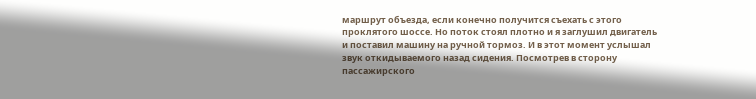маршрут объезда, если конечно получится съехать с этого проклятого шоссе. Но поток стоял плотно и я заглушил двигатель и поставил машину на ручной тормоз. И в этот момент услышал звук откидываемого назад сидения. Посмотрев в сторону пассажирского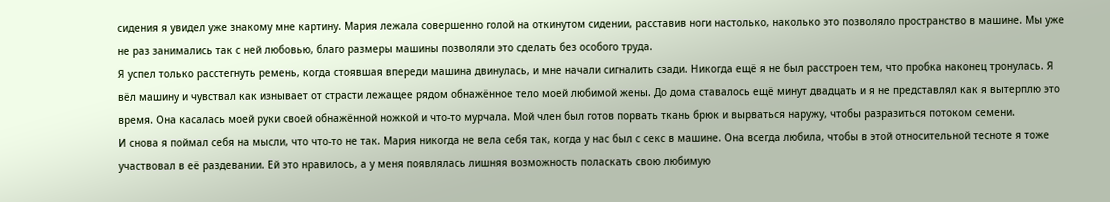сидения я увидел уже знакому мне картину. Мария лежала совершенно голой на откинутом сидении, расставив ноги настолько, наколько это позволяло пространство в машине. Мы уже не раз занимались так с ней любовью, благо размеры машины позволяли это сделать без особого труда.
Я успел только расстегнуть ремень, когда стоявшая впереди машина двинулась, и мне начали сигналить сзади. Никогда ещё я не был расстроен тем, что пробка наконец тронулась. Я вёл машину и чувствал как изнывает от страсти лежащее рядом обнажённое тело моей любимой жены. До дома ставалось ещё минут двадцать и я не представлял как я вытерплю это время. Она касалась моей руки своей обнажённой ножкой и что-то мурчала. Мой член был готов порвать ткань брюк и вырваться наружу, чтобы разразиться потоком семени.
И снова я поймал себя на мысли, что что-то не так. Мария никогда не вела себя так, когда у нас был с секс в машине. Она всегда любила, чтобы в этой относительной тесноте я тоже участвовал в её раздевании. Ей это нравилось, а у меня появлялась лишняя возможность поласкать свою любимую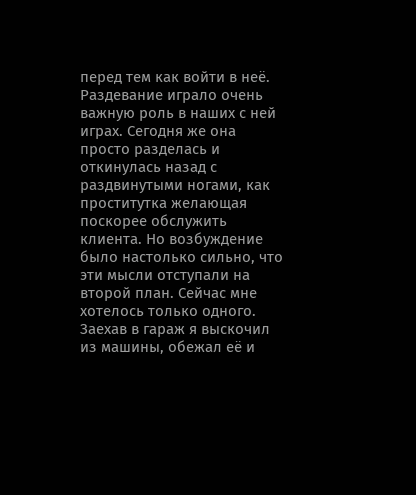перед тем как войти в неё. Раздевание играло очень важную роль в наших с ней играх. Сегодня же она просто разделась и откинулась назад с раздвинутыми ногами, как проститутка желающая поскорее обслужить клиента. Но возбуждение было настолько сильно, что эти мысли отступали на второй план. Сейчас мне хотелось только одного.
Заехав в гараж я выскочил из машины, обежал её и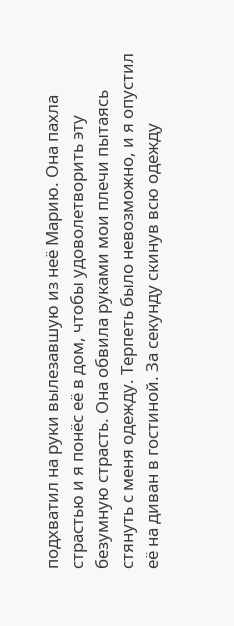подхватил на руки вылезавшую из неё Марию. Она пахла страстью и я понёс её в дом, чтобы удоволетворить эту безумную страсть. Она обвила руками мои плечи пытаясь стянуть с меня одежду. Терпеть было невозможно, и я опустил её на диван в гостиной. За секунду скинув всю одежду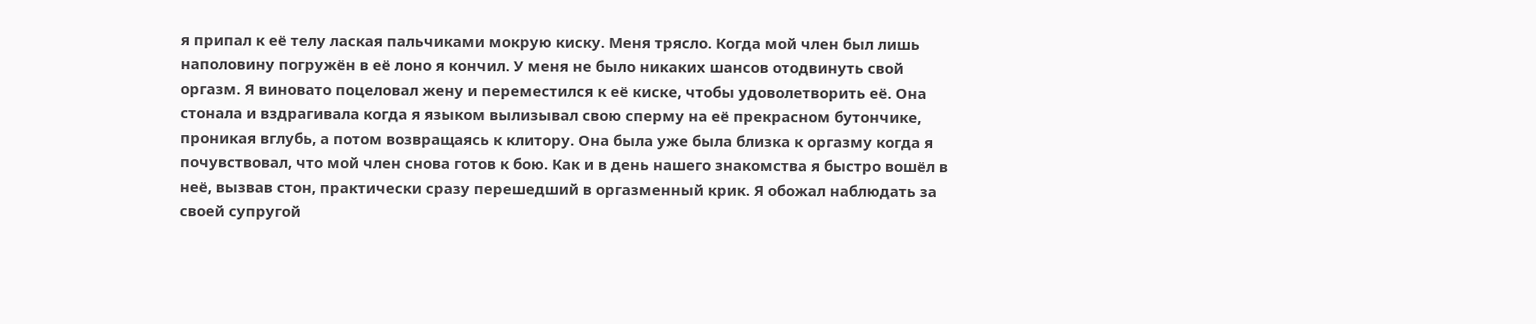я припал к её телу лаская пальчиками мокрую киску. Меня трясло. Когда мой член был лишь наполовину погружён в её лоно я кончил. У меня не было никаких шансов отодвинуть свой оргазм. Я виновато поцеловал жену и переместился к её киске, чтобы удоволетворить её. Она стонала и вздрагивала когда я языком вылизывал свою сперму на её прекрасном бутончике, проникая вглубь, а потом возвращаясь к клитору. Она была уже была близка к оргазму когда я почувствовал, что мой член снова готов к бою. Как и в день нашего знакомства я быстро вошёл в неё, вызвав стон, практически сразу перешедший в оргазменный крик. Я обожал наблюдать за своей супругой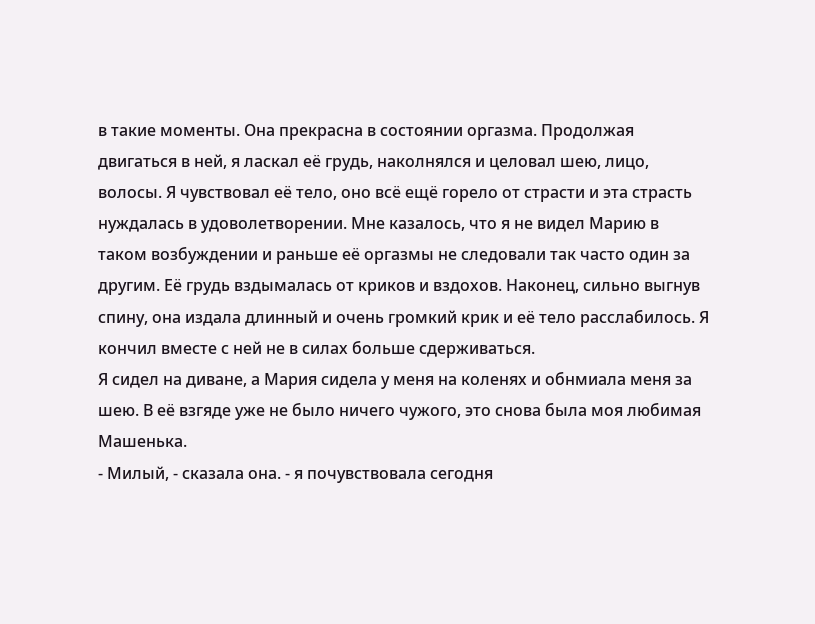в такие моменты. Она прекрасна в состоянии оргазма. Продолжая двигаться в ней, я ласкал её грудь, наколнялся и целовал шею, лицо, волосы. Я чувствовал её тело, оно всё ещё горело от страсти и эта страсть нуждалась в удоволетворении. Мне казалось, что я не видел Марию в таком возбуждении и раньше её оргазмы не следовали так часто один за другим. Её грудь вздымалась от криков и вздохов. Наконец, сильно выгнув спину, она издала длинный и очень громкий крик и её тело расслабилось. Я кончил вместе с ней не в силах больше сдерживаться.
Я сидел на диване, а Мария сидела у меня на коленях и обнмиала меня за шею. В её взгяде уже не было ничего чужого, это снова была моя любимая Машенька.
- Милый, - сказала она. - я почувствовала сегодня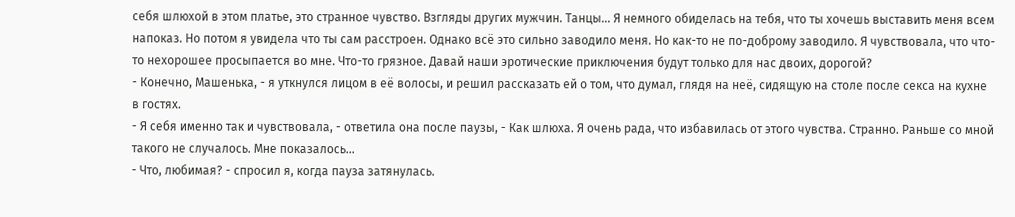себя шлюхой в этом платье, это странное чувство. Взгляды других мужчин. Танцы... Я немного обиделась на тебя, что ты хочешь выставить меня всем напоказ. Но потом я увидела что ты сам расстроен. Однако всё это сильно заводило меня. Но как-то не по-доброму заводило. Я чувствовала, что что-то нехорошее просыпается во мне. Что-то грязное. Давай наши эротические приключения будут только для нас двоих, дорогой?
- Конечно, Машенька, - я уткнулся лицом в её волосы, и решил рассказать ей о том, что думал, глядя на неё, сидящую на столе после секса на кухне в гостях.
- Я себя именно так и чувствовала, - ответила она после паузы, - Как шлюха. Я очень рада, что избавилась от этого чувства. Странно. Раньше со мной такого не случалось. Мне показалось...
- Что, любимая? - спросил я, когда пауза затянулась.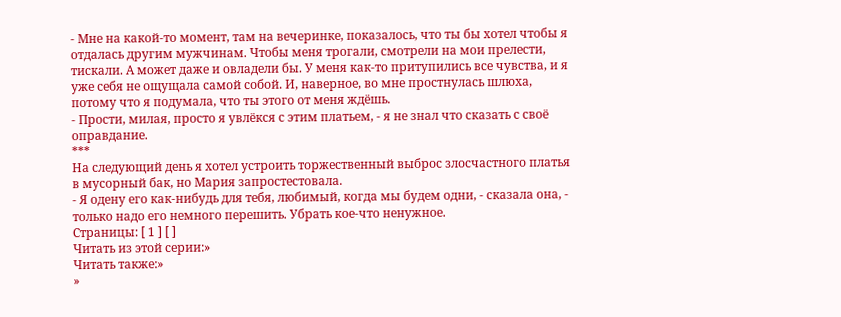- Мне на какой-то момент, там на вечеринке, показалось, что ты бы хотел чтобы я отдалась другим мужчинам. Чтобы меня трогали, смотрели на мои прелести, тискали. А может даже и овладели бы. У меня как-то притупились все чувства, и я уже себя не ощущала самой собой. И, наверное, во мне простнулась шлюха, потому что я подумала, что ты этого от меня ждёшь.
- Прости, милая, просто я увлёкся с этим платьем, - я не знал что сказать с своё оправдание.
***
На следующий день я хотел устроить торжественный выброс злосчастного платья в мусорный бак, но Мария запростестовала.
- Я одену его как-нибудь для тебя, любимый, когда мы будем одни, - сказала она, - только надо его немного перешить. Убрать кое-что ненужное.
Страницы: [ 1 ] [ ]
Читать из этой серии:»
Читать также:»
»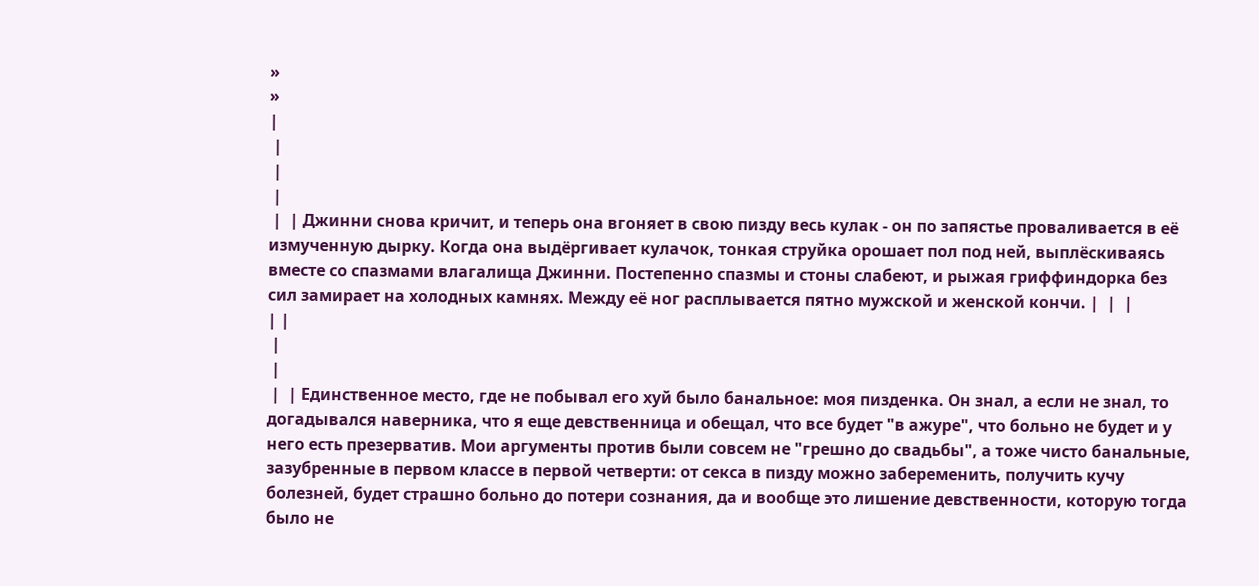»
»
|
 |
 |
 |
 |  | Джинни снова кричит, и теперь она вгоняет в свою пизду весь кулак - он по запястье проваливается в её измученную дырку. Когда она выдёргивает кулачок, тонкая струйка орошает пол под ней, выплёскиваясь вместе со спазмами влагалища Джинни. Постепенно спазмы и стоны слабеют, и рыжая гриффиндорка без сил замирает на холодных камнях. Между её ног расплывается пятно мужской и женской кончи. |  |  |
| |
 |
 |
 |  | Единственное место, где не побывал его хуй было банальное: моя пизденка. Он знал, а если не знал, то догадывался наверника, что я еще девственница и обещал, что все будет "в ажуре", что больно не будет и у него есть презерватив. Мои аргументы против были совсем не "грешно до свадьбы", а тоже чисто банальные, зазубренные в первом классе в первой четверти: от секса в пизду можно забеременить, получить кучу болезней, будет страшно больно до потери сознания, да и вообще это лишение девственности, которую тогда было не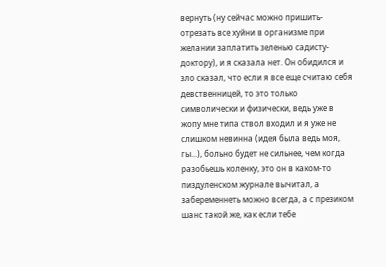вернуть (ну сейчас можно пришить-отрезать все хуйни в организме при желании заплатить зеленью садисту-доктору), и я сказала нет. Он обидился и зло сказал, что если я все еще считаю себя девственницей, то это только символически и физически, ведь уже в жопу мне типа ствол входил и я уже не слишком невинна (идея была ведь моя, гы...), больно будет не сильнее, чем когда разобьешь коленку, это он в каком-то пиздуленском журнале вычитал, а забеременнеть можно всегда, а с презиком шанс такой же, как если тебе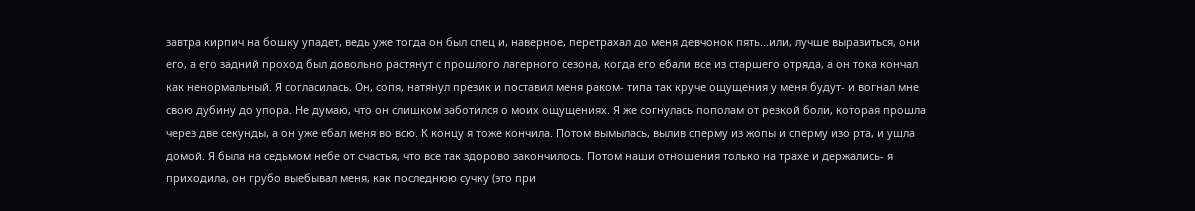завтра кирпич на бошку упадет, ведь уже тогда он был спец и, наверное, перетрахал до меня девчонок пять...или, лучше выразиться, они его, а его задний проход был довольно растянут с прошлого лагерного сезона, когда его ебали все из старшего отряда, а он тока кончал как ненормальный. Я согласилась. Он, сопя, натянул презик и поставил меня раком- типа так круче ощущения у меня будут- и вогнал мне свою дубину до упора. Не думаю, что он слишком заботился о моих ощущениях. Я же согнулась пополам от резкой боли, которая прошла через две секунды, а он уже ебал меня во всю. К концу я тоже кончила. Потом вымылась, вылив сперму из жопы и сперму изо рта, и ушла домой. Я была на седьмом небе от счастья, что все так здорово закончилось. Потом наши отношения только на трахе и держались- я приходила, он грубо выебывал меня, как последнюю сучку (это при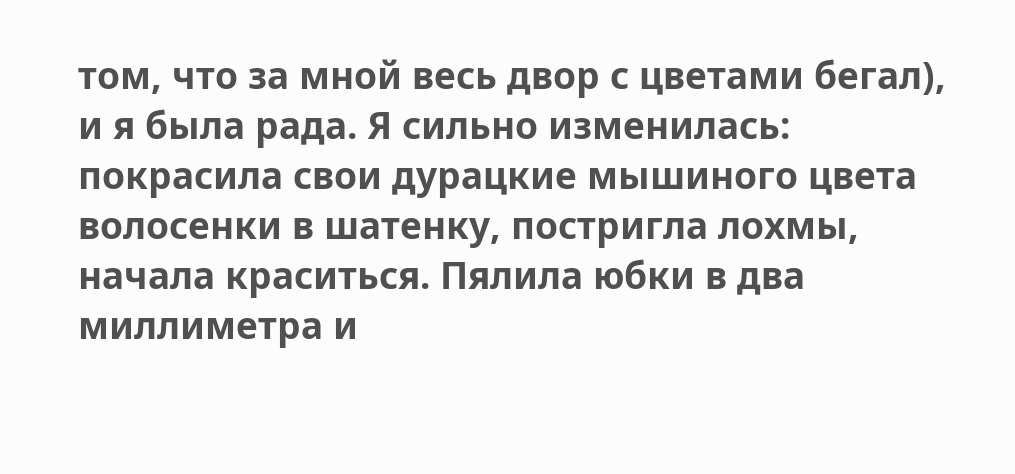том, что за мной весь двор с цветами бегал), и я была рада. Я сильно изменилась: покрасила свои дурацкие мышиного цвета волосенки в шатенку, постригла лохмы, начала краситься. Пялила юбки в два миллиметра и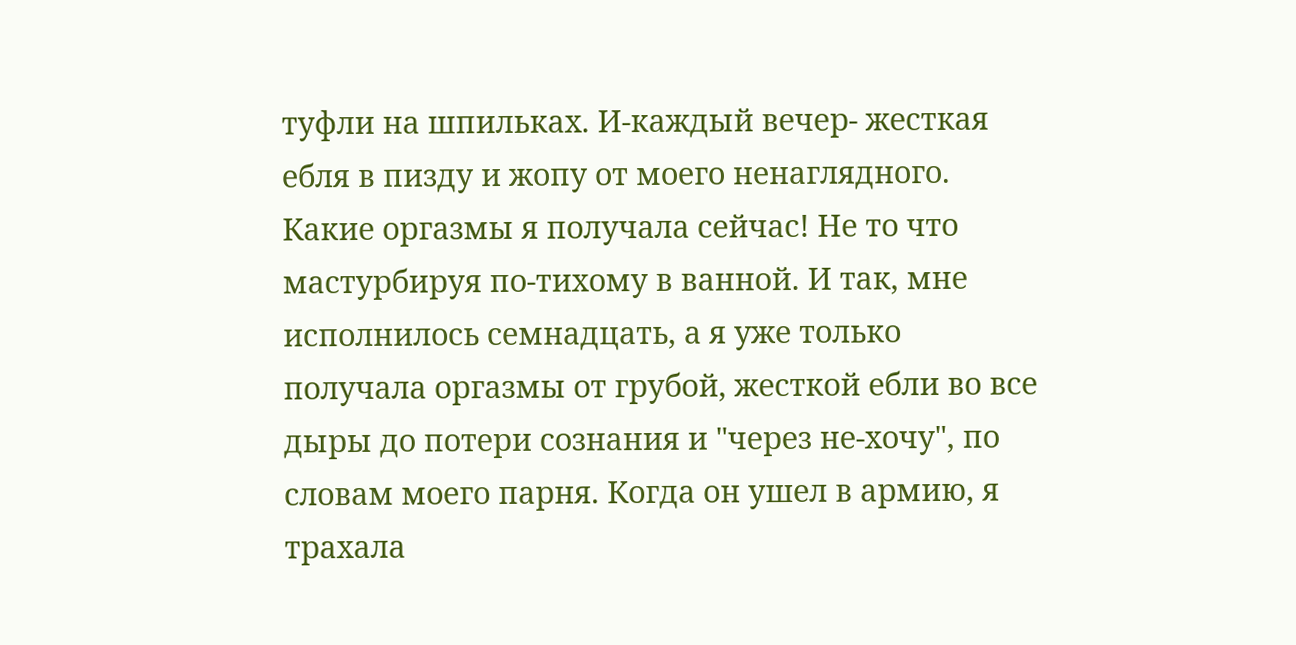туфли на шпильках. И-каждый вечер- жесткая ебля в пизду и жопу от моего ненаглядного. Какие оргазмы я получала сейчас! Не то что мастурбируя по-тихому в ванной. И так, мне исполнилось семнадцать, а я уже только получала оргазмы от грубой, жесткой ебли во все дыры до потери сознания и "через не-хочу", по словам моего парня. Когда он ушел в армию, я трахала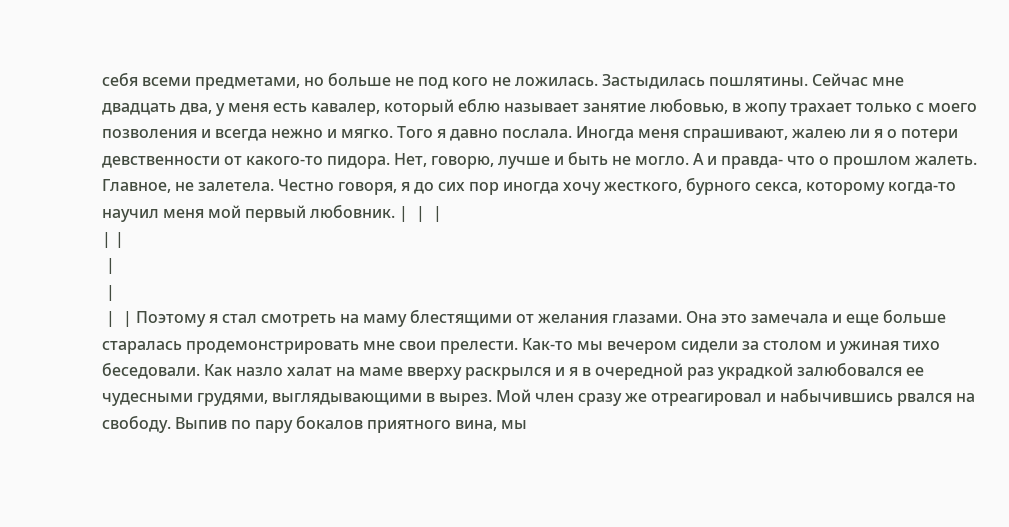себя всеми предметами, но больше не под кого не ложилась. Застыдилась пошлятины. Сейчас мне двадцать два, у меня есть кавалер, который еблю называет занятие любовью, в жопу трахает только с моего позволения и всегда нежно и мягко. Того я давно послала. Иногда меня спрашивают, жалею ли я о потери девственности от какого-то пидора. Нет, говорю, лучше и быть не могло. А и правда- что о прошлом жалеть. Главное, не залетела. Честно говоря, я до сих пор иногда хочу жесткого, бурного секса, которому когда-то научил меня мой первый любовник. |  |  |
| |
 |
 |
 |  | Поэтому я стал смотреть на маму блестящими от желания глазами. Она это замечала и еще больше старалась продемонстрировать мне свои прелести. Как-то мы вечером сидели за столом и ужиная тихо беседовали. Как назло халат на маме вверху раскрылся и я в очередной раз украдкой залюбовался ее чудесными грудями, выглядывающими в вырез. Мой член сразу же отреагировал и набычившись рвался на свободу. Выпив по пару бокалов приятного вина, мы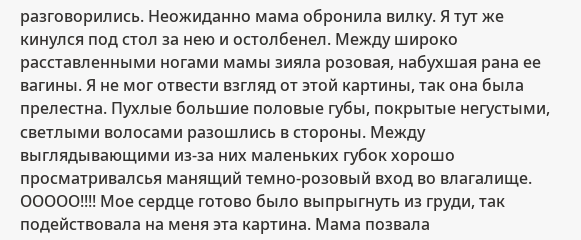разговорились. Неожиданно мама обронила вилку. Я тут же кинулся под стол за нею и остолбенел. Между широко расставленными ногами мамы зияла розовая, набухшая рана ее вагины. Я не мог отвести взгляд от этой картины, так она была прелестна. Пухлые большие половые губы, покрытые негустыми, светлыми волосами разошлись в стороны. Между выглядывающими из-за них маленьких губок хорошо просматривалсья манящий темно-розовый вход во влагалище. ООООО!!!! Мое сердце готово было выпрыгнуть из груди, так подействовала на меня эта картина. Мама позвала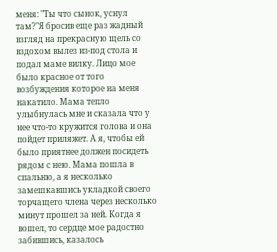меня: "Ты что сынок, уснул там?"Я бросив еще раз жадный взгляд на прекрасную щель со вздохом вылез из-под стола и подал маме вилку. Лицо мое было красное от того возбуждения которое на меня накатило. Мама тепло улыбнулась мне и сказала что у нее что-то кружится голова и она пойдет приляжет. А я, чтобы ей было приятнее должен посидеть рядом с нею. Мама пошла в спальню, а я несколько замешкавшись укладкой своего торчащего члена через несколько минут прошел за ней. Когда я вошел, то сердце мое радостно забившись, казалось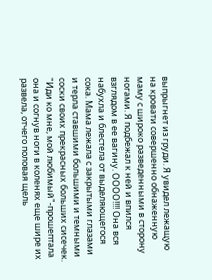выпрыгнет из груди. Я увидел лежащую на кровати совершенно обнаженную маму с широко разведенными в сторону ногами. Я подбежал к ней и впился взглядом в ее вагину. ОООО!!!! Она вся набухла и блестела от выделяющегося сока. Мама лежала с закрытыми глазами и терла ставшими большими и темными соски своих прекрасных больших сисечек. "Иди ко мне, мой любимый"-прошептала она и согнув ноги в коленях еще шире их развела, отчего половая щель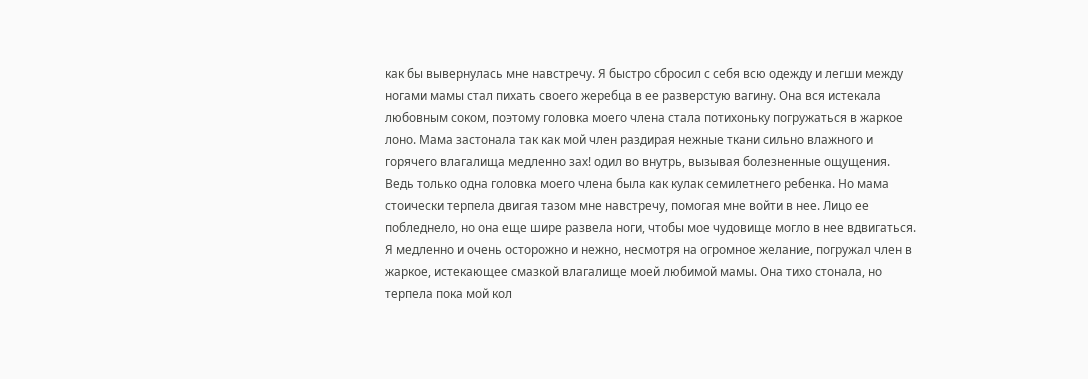как бы вывернулась мне навстречу. Я быстро сбросил с себя всю одежду и легши между ногами мамы стал пихать своего жеребца в ее разверстую вагину. Она вся истекала любовным соком, поэтому головка моего члена стала потихоньку погружаться в жаркое лоно. Мама застонала так как мой член раздирая нежные ткани сильно влажного и горячего влагалища медленно зах! одил во внутрь, вызывая болезненные ощущения. Ведь только одна головка моего члена была как кулак семилетнего ребенка. Но мама стоически терпела двигая тазом мне навстречу, помогая мне войти в нее. Лицо ее побледнело, но она еще шире развела ноги, чтобы мое чудовище могло в нее вдвигаться. Я медленно и очень осторожно и нежно, несмотря на огромное желание, погружал член в жаркое, истекающее смазкой влагалище моей любимой мамы. Она тихо стонала, но терпела пока мой кол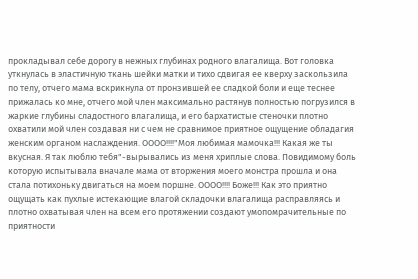прокладывал себе дорогу в нежных глубинах родного влагалища. Вот головка уткнулась в эластичную ткань шейки матки и тихо сдвигая ее кверху заскользила по телу, отчего мама вскрикнула от пронзившей ее сладкой боли и еще теснее прижалась ко мне, отчего мой член максимально растянув полностью погрузился в жаркие глубины сладостного влагалища, и его бархатистые стеночки плотно охватили мой член создавая ни с чем не сравнимое приятное ощущение обладагия женским органом наслаждения. ОООО!!!!"Моя любимая мамочка!!! Какая же ты вкусная. Я так люблю тебя"-вырывались из меня хриплые слова. Повидимому боль которую испытывала вначале мама от вторжения моего монстра прошла и она стала потихоньку двигаться на моем поршне. ОООО!!!! Боже!!! Как это приятно ощущать как пухлые истекающие влагой складочки влагалища расправляясь и плотно охватывая член на всем его протяжении создают умопомрачительные по приятности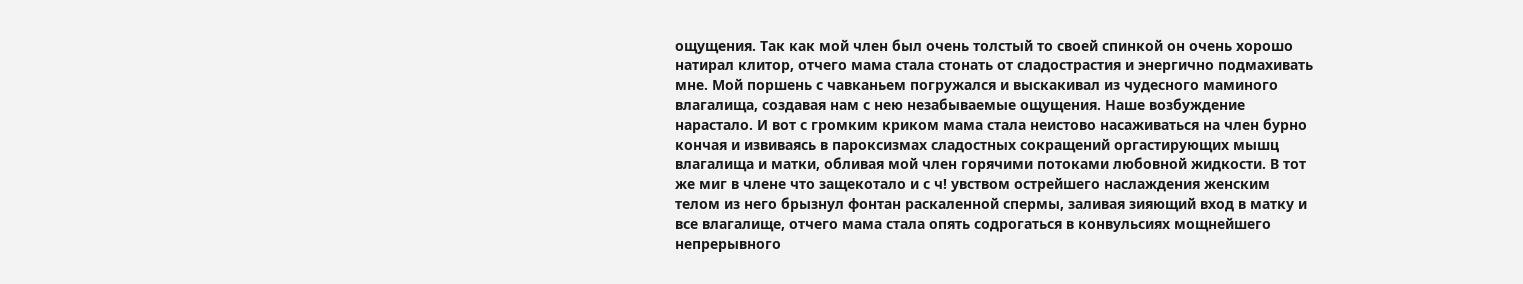ощущения. Так как мой член был очень толстый то своей спинкой он очень хорошо натирал клитор, отчего мама стала стонать от сладострастия и энергично подмахивать мне. Мой поршень с чавканьем погружался и выскакивал из чудесного маминого влагалища, создавая нам с нею незабываемые ощущения. Наше возбуждение нарастало. И вот с громким криком мама стала неистово насаживаться на член бурно кончая и извиваясь в пароксизмах сладостных сокращений оргастирующих мышц влагалища и матки, обливая мой член горячими потоками любовной жидкости. В тот же миг в члене что защекотало и с ч! увством острейшего наслаждения женским телом из него брызнул фонтан раскаленной спермы, заливая зияющий вход в матку и все влагалище, отчего мама стала опять содрогаться в конвульсиях мощнейшего непрерывного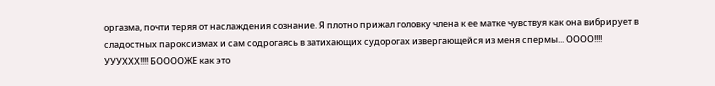оргазма, почти теряя от наслаждения сознание. Я плотно прижал головку члена к ее матке чувствуя как она вибрирует в сладостных пароксизмах и сам содрогаясь в затихающих судорогах извергающейся из меня спермы... ОООО!!!! УУУХХХ!!!! БООООЖЕ как это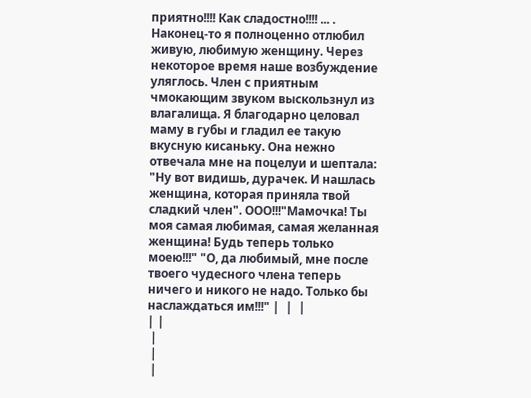приятно!!!! Как сладостно!!!! ... . Наконец-то я полноценно отлюбил живую, любимую женщину. Через некоторое время наше возбуждение уляглось. Член с приятным чмокающим звуком выскользнул из влагалища. Я благодарно целовал маму в губы и гладил ее такую вкусную кисаньку. Она нежно отвечала мне на поцелуи и шептала: "Ну вот видишь, дурачек. И нашлась женщина, которая приняла твой сладкий член". ООО!!!"Мамочка! Ты моя самая любимая, самая желанная женщина! Будь теперь только моею!!!" "О, да любимый, мне после твоего чудесного члена теперь ничего и никого не надо. Только бы наслаждаться им!!!" |  |  |
| |
 |
 |
 |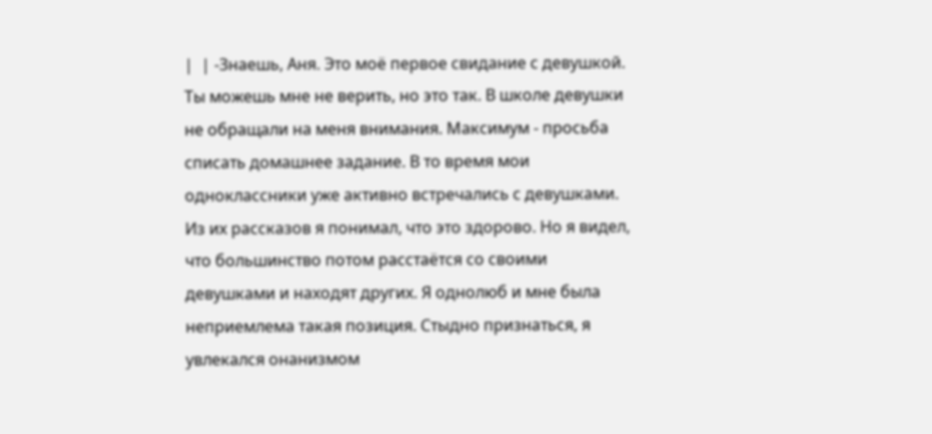|  | -Знаешь, Аня. Это моё первое свидание с девушкой. Ты можешь мне не верить, но это так. В школе девушки не обращали на меня внимания. Максимум - просьба списать домашнее задание. В то время мои одноклассники уже активно встречались с девушками. Из их рассказов я понимал, что это здорово. Но я видел, что большинство потом расстаётся со своими девушками и находят других. Я однолюб и мне была неприемлема такая позиция. Стыдно признаться, я увлекался онанизмом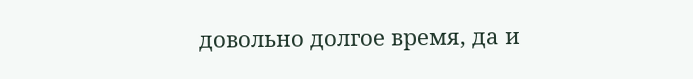довольно долгое время, да и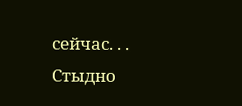сейчас. . . Стыдно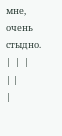мне, очень стыдно. |  |  |
| |
|